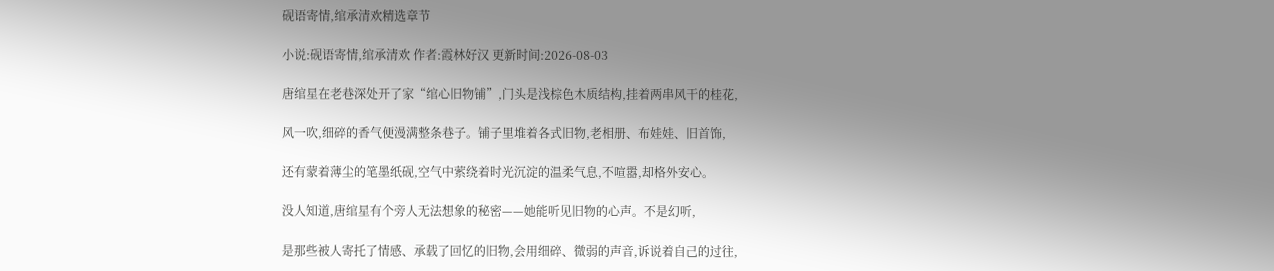砚语寄情,绾承清欢精选章节

小说:砚语寄情,绾承清欢 作者:霞林好汉 更新时间:2026-08-03

唐绾星在老巷深处开了家“绾心旧物铺”,门头是浅棕色木质结构,挂着两串风干的桂花,

风一吹,细碎的香气便漫满整条巷子。铺子里堆着各式旧物,老相册、布娃娃、旧首饰,

还有蒙着薄尘的笔墨纸砚,空气中萦绕着时光沉淀的温柔气息,不喧嚣,却格外安心。

没人知道,唐绾星有个旁人无法想象的秘密——她能听见旧物的心声。不是幻听,

是那些被人寄托了情感、承载了回忆的旧物,会用细碎、微弱的声音,诉说着自己的过往,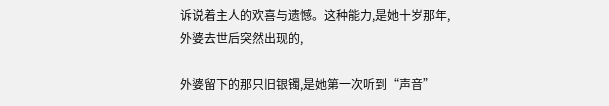诉说着主人的欢喜与遗憾。这种能力,是她十岁那年,外婆去世后突然出现的,

外婆留下的那只旧银镯,是她第一次听到“声音”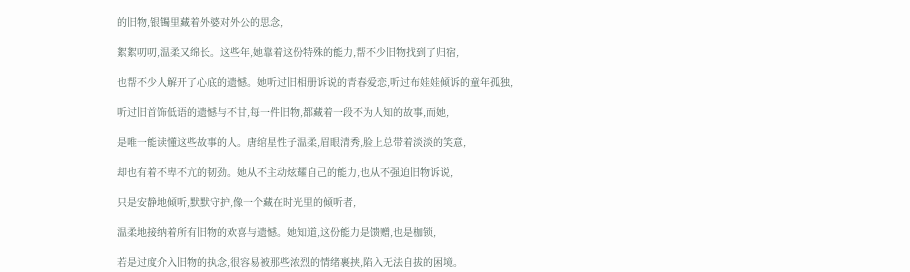的旧物,银镯里藏着外婆对外公的思念,

絮絮叨叨,温柔又绵长。这些年,她靠着这份特殊的能力,帮不少旧物找到了归宿,

也帮不少人解开了心底的遗憾。她听过旧相册诉说的青春爱恋,听过布娃娃倾诉的童年孤独,

听过旧首饰低语的遗憾与不甘,每一件旧物,都藏着一段不为人知的故事,而她,

是唯一能读懂这些故事的人。唐绾星性子温柔,眉眼清秀,脸上总带着淡淡的笑意,

却也有着不卑不亢的韧劲。她从不主动炫耀自己的能力,也从不强迫旧物诉说,

只是安静地倾听,默默守护,像一个藏在时光里的倾听者,

温柔地接纳着所有旧物的欢喜与遗憾。她知道,这份能力是馈赠,也是枷锁,

若是过度介入旧物的执念,很容易被那些浓烈的情绪裹挟,陷入无法自拔的困境。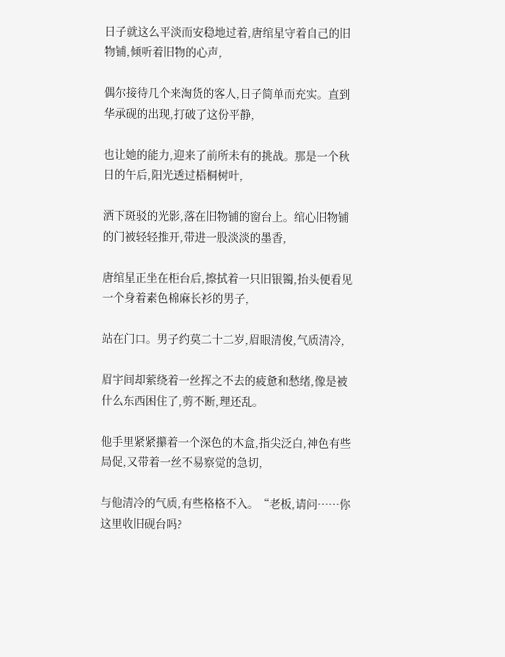日子就这么平淡而安稳地过着,唐绾星守着自己的旧物铺,倾听着旧物的心声,

偶尔接待几个来淘货的客人,日子简单而充实。直到华承砚的出现,打破了这份平静,

也让她的能力,迎来了前所未有的挑战。那是一个秋日的午后,阳光透过梧桐树叶,

洒下斑驳的光影,落在旧物铺的窗台上。绾心旧物铺的门被轻轻推开,带进一股淡淡的墨香,

唐绾星正坐在柜台后,擦拭着一只旧银镯,抬头便看见一个身着素色棉麻长衫的男子,

站在门口。男子约莫二十二岁,眉眼清俊,气质清冷,

眉宇间却萦绕着一丝挥之不去的疲惫和愁绪,像是被什么东西困住了,剪不断,理还乱。

他手里紧紧攥着一个深色的木盒,指尖泛白,神色有些局促,又带着一丝不易察觉的急切,

与他清冷的气质,有些格格不入。“老板,请问……你这里收旧砚台吗?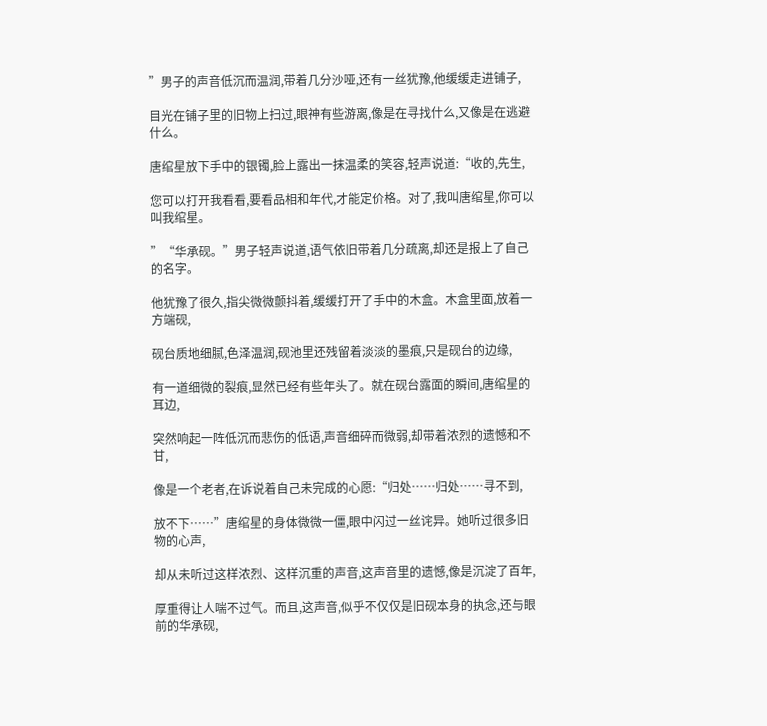”男子的声音低沉而温润,带着几分沙哑,还有一丝犹豫,他缓缓走进铺子,

目光在铺子里的旧物上扫过,眼神有些游离,像是在寻找什么,又像是在逃避什么。

唐绾星放下手中的银镯,脸上露出一抹温柔的笑容,轻声说道:“收的,先生,

您可以打开我看看,要看品相和年代,才能定价格。对了,我叫唐绾星,你可以叫我绾星。

”“华承砚。”男子轻声说道,语气依旧带着几分疏离,却还是报上了自己的名字。

他犹豫了很久,指尖微微颤抖着,缓缓打开了手中的木盒。木盒里面,放着一方端砚,

砚台质地细腻,色泽温润,砚池里还残留着淡淡的墨痕,只是砚台的边缘,

有一道细微的裂痕,显然已经有些年头了。就在砚台露面的瞬间,唐绾星的耳边,

突然响起一阵低沉而悲伤的低语,声音细碎而微弱,却带着浓烈的遗憾和不甘,

像是一个老者,在诉说着自己未完成的心愿:“归处……归处……寻不到,

放不下……”唐绾星的身体微微一僵,眼中闪过一丝诧异。她听过很多旧物的心声,

却从未听过这样浓烈、这样沉重的声音,这声音里的遗憾,像是沉淀了百年,

厚重得让人喘不过气。而且,这声音,似乎不仅仅是旧砚本身的执念,还与眼前的华承砚,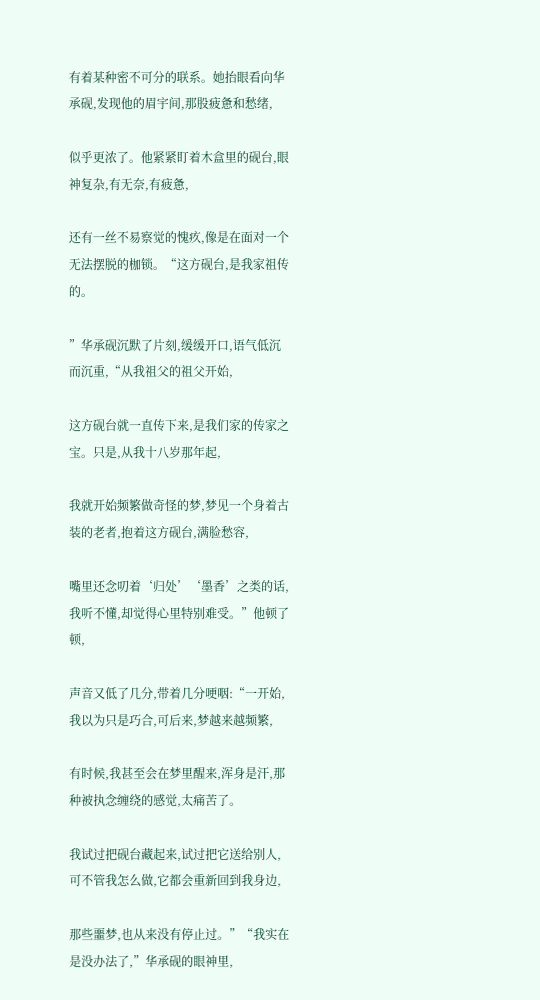有着某种密不可分的联系。她抬眼看向华承砚,发现他的眉宇间,那股疲惫和愁绪,

似乎更浓了。他紧紧盯着木盒里的砚台,眼神复杂,有无奈,有疲惫,

还有一丝不易察觉的愧疚,像是在面对一个无法摆脱的枷锁。“这方砚台,是我家祖传的。

”华承砚沉默了片刻,缓缓开口,语气低沉而沉重,“从我祖父的祖父开始,

这方砚台就一直传下来,是我们家的传家之宝。只是,从我十八岁那年起,

我就开始频繁做奇怪的梦,梦见一个身着古装的老者,抱着这方砚台,满脸愁容,

嘴里还念叨着‘归处’‘墨香’之类的话,我听不懂,却觉得心里特别难受。”他顿了顿,

声音又低了几分,带着几分哽咽:“一开始,我以为只是巧合,可后来,梦越来越频繁,

有时候,我甚至会在梦里醒来,浑身是汗,那种被执念缠绕的感觉,太痛苦了。

我试过把砚台藏起来,试过把它送给别人,可不管我怎么做,它都会重新回到我身边,

那些噩梦,也从来没有停止过。”“我实在是没办法了,”华承砚的眼神里,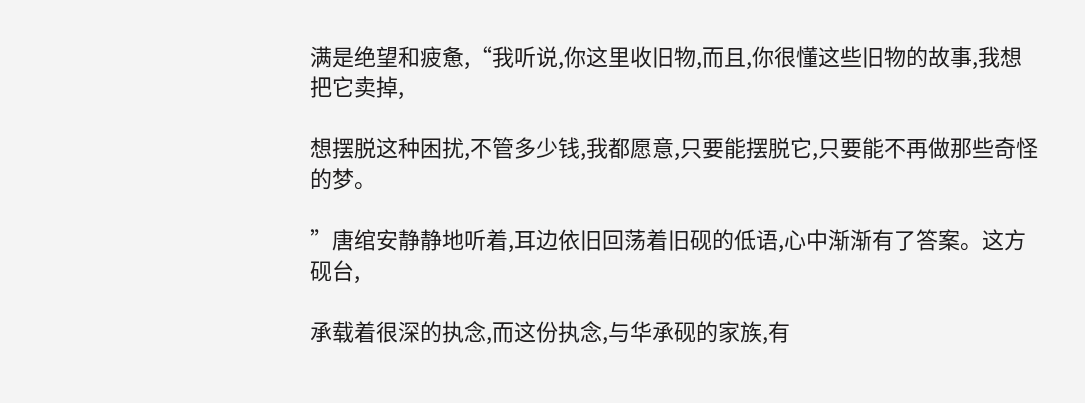满是绝望和疲惫,“我听说,你这里收旧物,而且,你很懂这些旧物的故事,我想把它卖掉,

想摆脱这种困扰,不管多少钱,我都愿意,只要能摆脱它,只要能不再做那些奇怪的梦。

”唐绾安静静地听着,耳边依旧回荡着旧砚的低语,心中渐渐有了答案。这方砚台,

承载着很深的执念,而这份执念,与华承砚的家族,有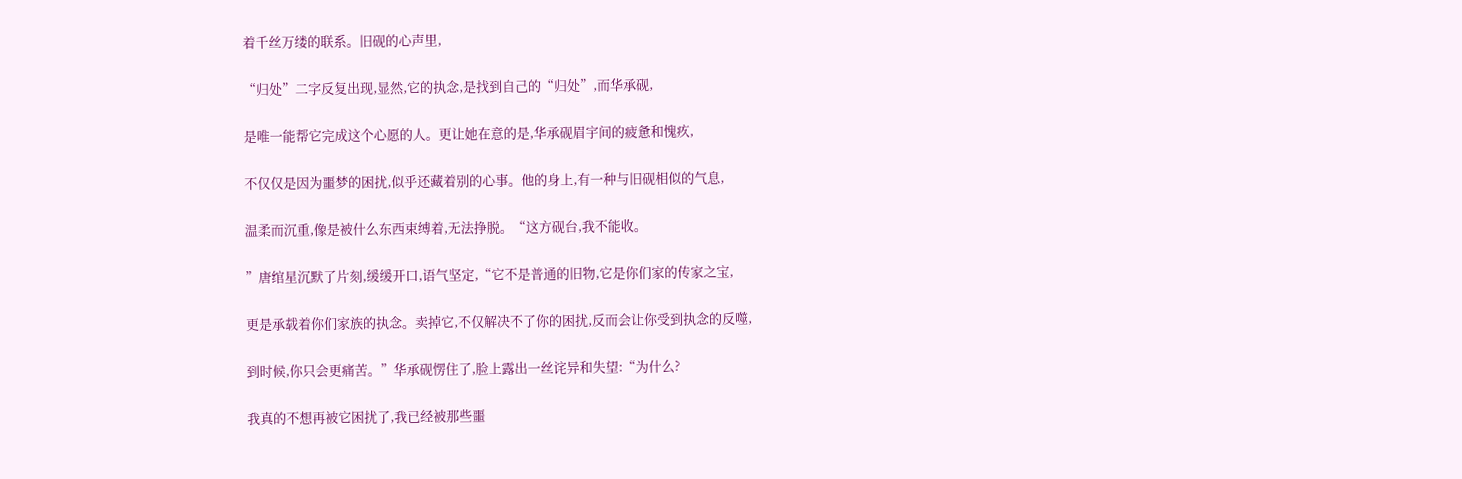着千丝万缕的联系。旧砚的心声里,

“归处”二字反复出现,显然,它的执念,是找到自己的“归处”,而华承砚,

是唯一能帮它完成这个心愿的人。更让她在意的是,华承砚眉宇间的疲惫和愧疚,

不仅仅是因为噩梦的困扰,似乎还藏着别的心事。他的身上,有一种与旧砚相似的气息,

温柔而沉重,像是被什么东西束缚着,无法挣脱。“这方砚台,我不能收。

”唐绾星沉默了片刻,缓缓开口,语气坚定,“它不是普通的旧物,它是你们家的传家之宝,

更是承载着你们家族的执念。卖掉它,不仅解决不了你的困扰,反而会让你受到执念的反噬,

到时候,你只会更痛苦。”华承砚愣住了,脸上露出一丝诧异和失望:“为什么?

我真的不想再被它困扰了,我已经被那些噩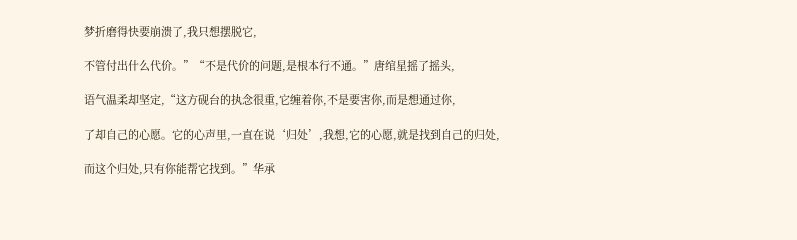梦折磨得快要崩溃了,我只想摆脱它,

不管付出什么代价。”“不是代价的问题,是根本行不通。”唐绾星摇了摇头,

语气温柔却坚定,“这方砚台的执念很重,它缠着你,不是要害你,而是想通过你,

了却自己的心愿。它的心声里,一直在说‘归处’,我想,它的心愿,就是找到自己的归处,

而这个归处,只有你能帮它找到。”华承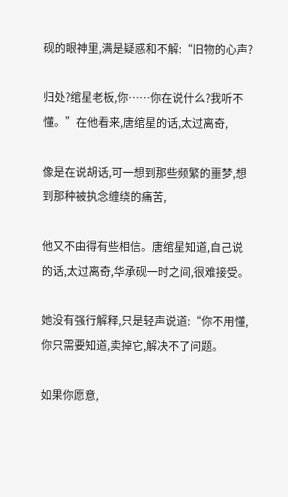砚的眼神里,满是疑惑和不解:“旧物的心声?

归处?绾星老板,你……你在说什么?我听不懂。”在他看来,唐绾星的话,太过离奇,

像是在说胡话,可一想到那些频繁的噩梦,想到那种被执念缠绕的痛苦,

他又不由得有些相信。唐绾星知道,自己说的话,太过离奇,华承砚一时之间,很难接受。

她没有强行解释,只是轻声说道:“你不用懂,你只需要知道,卖掉它,解决不了问题。

如果你愿意,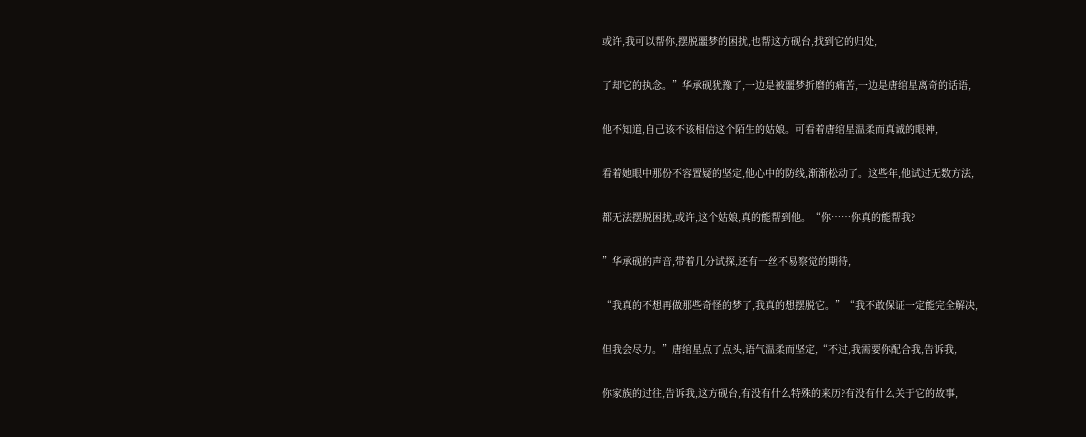或许,我可以帮你,摆脱噩梦的困扰,也帮这方砚台,找到它的归处,

了却它的执念。”华承砚犹豫了,一边是被噩梦折磨的痛苦,一边是唐绾星离奇的话语,

他不知道,自己该不该相信这个陌生的姑娘。可看着唐绾星温柔而真诚的眼神,

看着她眼中那份不容置疑的坚定,他心中的防线,渐渐松动了。这些年,他试过无数方法,

都无法摆脱困扰,或许,这个姑娘,真的能帮到他。“你……你真的能帮我?

”华承砚的声音,带着几分试探,还有一丝不易察觉的期待,

“我真的不想再做那些奇怪的梦了,我真的想摆脱它。”“我不敢保证一定能完全解决,

但我会尽力。”唐绾星点了点头,语气温柔而坚定,“不过,我需要你配合我,告诉我,

你家族的过往,告诉我,这方砚台,有没有什么特殊的来历?有没有什么关于它的故事,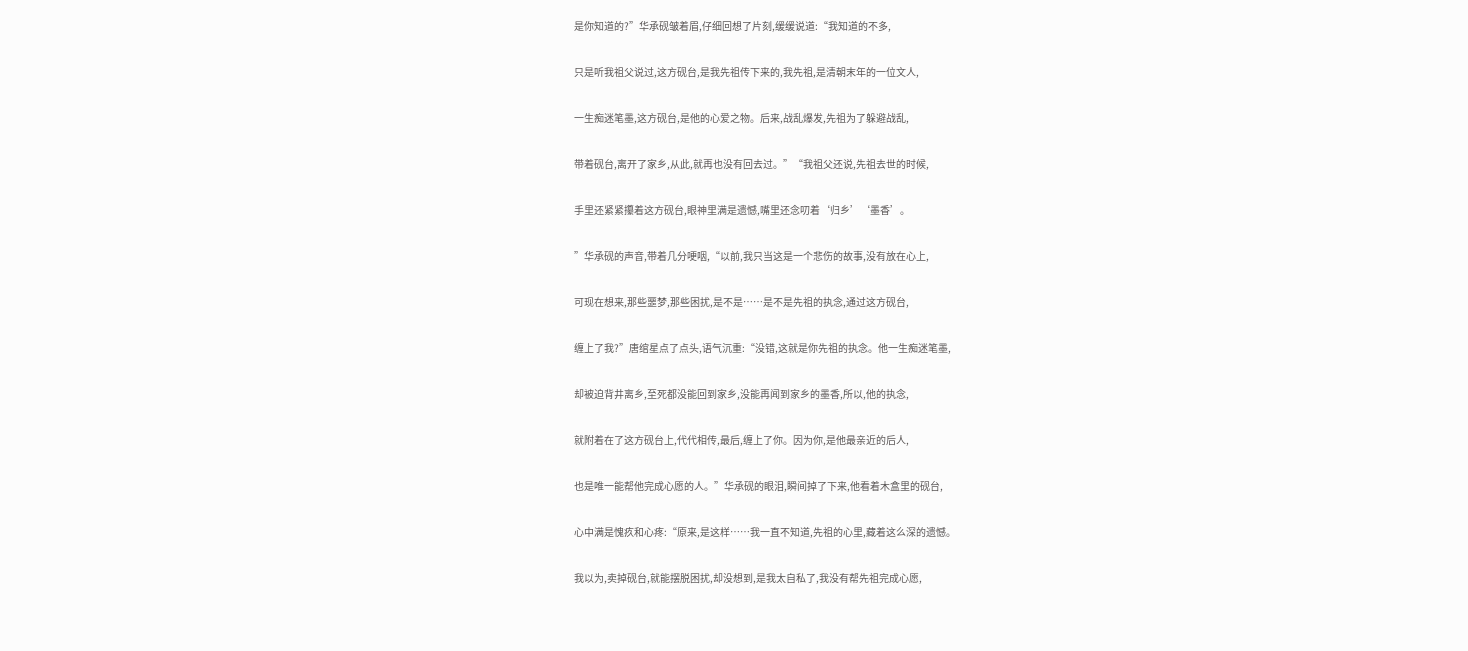是你知道的?”华承砚皱着眉,仔细回想了片刻,缓缓说道:“我知道的不多,

只是听我祖父说过,这方砚台,是我先祖传下来的,我先祖,是清朝末年的一位文人,

一生痴迷笔墨,这方砚台,是他的心爱之物。后来,战乱爆发,先祖为了躲避战乱,

带着砚台,离开了家乡,从此,就再也没有回去过。”“我祖父还说,先祖去世的时候,

手里还紧紧攥着这方砚台,眼神里满是遗憾,嘴里还念叨着‘归乡’‘墨香’。

”华承砚的声音,带着几分哽咽,“以前,我只当这是一个悲伤的故事,没有放在心上,

可现在想来,那些噩梦,那些困扰,是不是……是不是先祖的执念,通过这方砚台,

缠上了我?”唐绾星点了点头,语气沉重:“没错,这就是你先祖的执念。他一生痴迷笔墨,

却被迫背井离乡,至死都没能回到家乡,没能再闻到家乡的墨香,所以,他的执念,

就附着在了这方砚台上,代代相传,最后,缠上了你。因为你,是他最亲近的后人,

也是唯一能帮他完成心愿的人。”华承砚的眼泪,瞬间掉了下来,他看着木盒里的砚台,

心中满是愧疚和心疼:“原来,是这样……我一直不知道,先祖的心里,藏着这么深的遗憾。

我以为,卖掉砚台,就能摆脱困扰,却没想到,是我太自私了,我没有帮先祖完成心愿,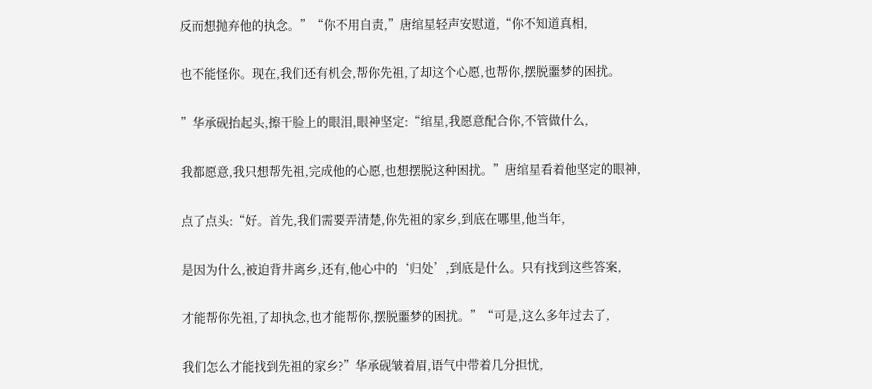反而想抛弃他的执念。”“你不用自责,”唐绾星轻声安慰道,“你不知道真相,

也不能怪你。现在,我们还有机会,帮你先祖,了却这个心愿,也帮你,摆脱噩梦的困扰。

”华承砚抬起头,擦干脸上的眼泪,眼神坚定:“绾星,我愿意配合你,不管做什么,

我都愿意,我只想帮先祖,完成他的心愿,也想摆脱这种困扰。”唐绾星看着他坚定的眼神,

点了点头:“好。首先,我们需要弄清楚,你先祖的家乡,到底在哪里,他当年,

是因为什么,被迫背井离乡,还有,他心中的‘归处’,到底是什么。只有找到这些答案,

才能帮你先祖,了却执念,也才能帮你,摆脱噩梦的困扰。”“可是,这么多年过去了,

我们怎么才能找到先祖的家乡?”华承砚皱着眉,语气中带着几分担忧,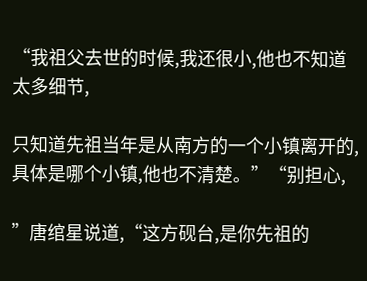“我祖父去世的时候,我还很小,他也不知道太多细节,

只知道先祖当年是从南方的一个小镇离开的,具体是哪个小镇,他也不清楚。”“别担心,

”唐绾星说道,“这方砚台,是你先祖的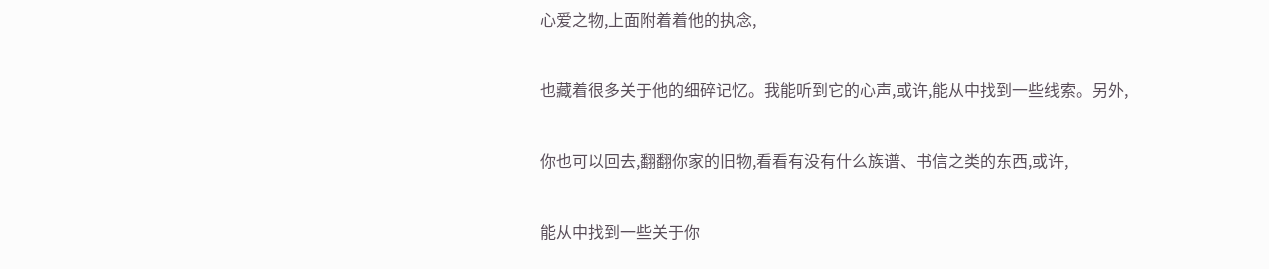心爱之物,上面附着着他的执念,

也藏着很多关于他的细碎记忆。我能听到它的心声,或许,能从中找到一些线索。另外,

你也可以回去,翻翻你家的旧物,看看有没有什么族谱、书信之类的东西,或许,

能从中找到一些关于你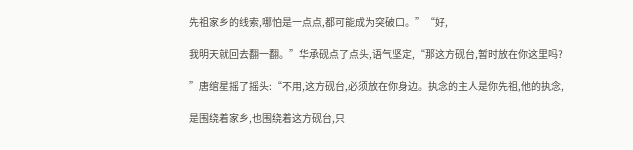先祖家乡的线索,哪怕是一点点,都可能成为突破口。”“好,

我明天就回去翻一翻。”华承砚点了点头,语气坚定,“那这方砚台,暂时放在你这里吗?

”唐绾星摇了摇头:“不用,这方砚台,必须放在你身边。执念的主人是你先祖,他的执念,

是围绕着家乡,也围绕着这方砚台,只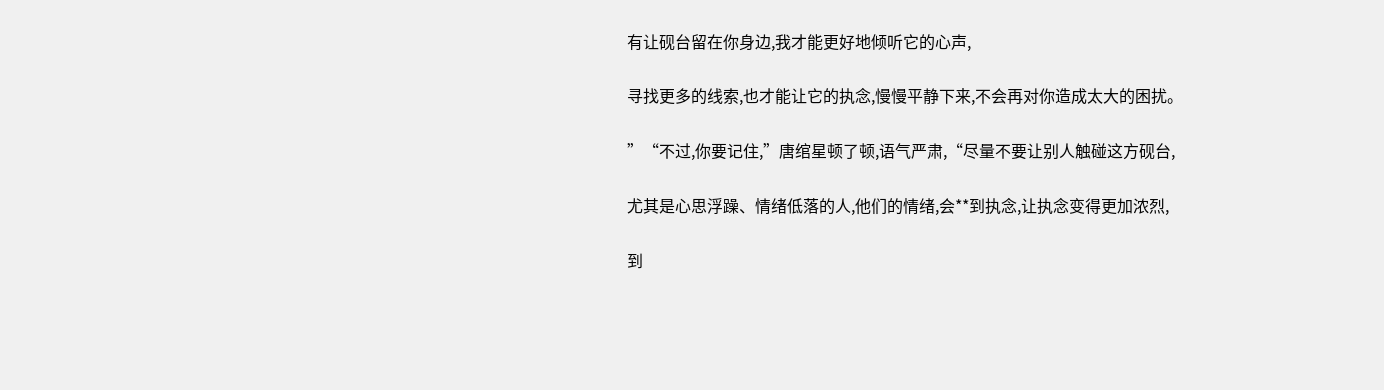有让砚台留在你身边,我才能更好地倾听它的心声,

寻找更多的线索,也才能让它的执念,慢慢平静下来,不会再对你造成太大的困扰。

”“不过,你要记住,”唐绾星顿了顿,语气严肃,“尽量不要让别人触碰这方砚台,

尤其是心思浮躁、情绪低落的人,他们的情绪,会**到执念,让执念变得更加浓烈,

到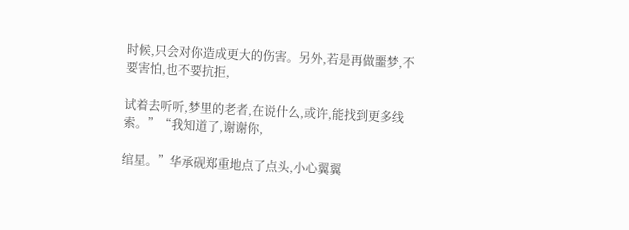时候,只会对你造成更大的伤害。另外,若是再做噩梦,不要害怕,也不要抗拒,

试着去听听,梦里的老者,在说什么,或许,能找到更多线索。”“我知道了,谢谢你,

绾星。”华承砚郑重地点了点头,小心翼翼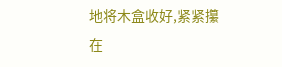地将木盒收好,紧紧攥在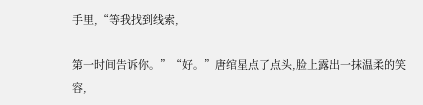手里,“等我找到线索,

第一时间告诉你。”“好。”唐绾星点了点头,脸上露出一抹温柔的笑容,